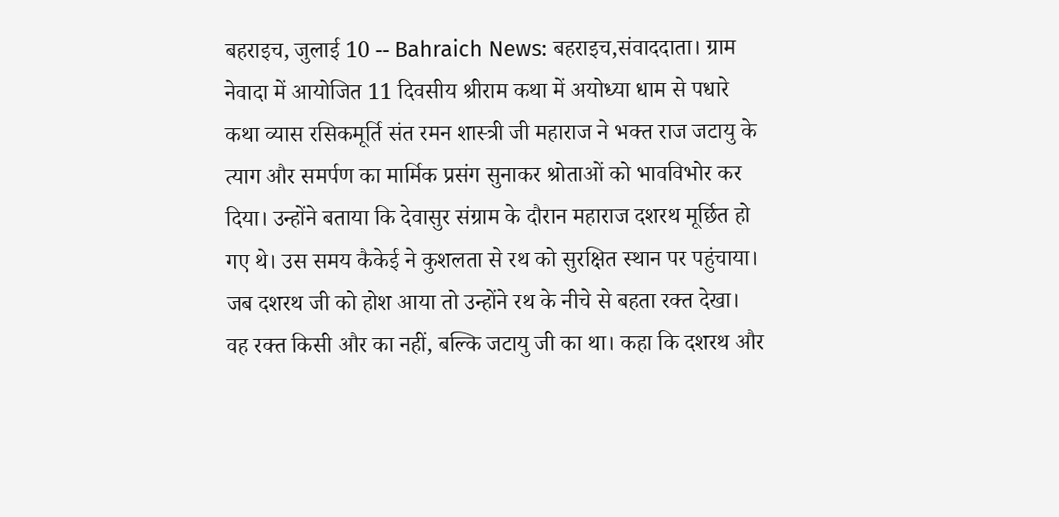बहराइच, जुलाई 10 -- Bahraich News: बहराइच,संवाददाता। ग्राम नेवादा में आयोजित 11 दिवसीय श्रीराम कथा में अयोध्या धाम से पधारे कथा व्यास रसिकमूर्ति संत रमन शास्त्री जी महाराज ने भक्त राज जटायु के त्याग और समर्पण का मार्मिक प्रसंग सुनाकर श्रोताओं को भावविभोर कर दिया। उन्होंने बताया कि देवासुर संग्राम के दौरान महाराज दशरथ मूर्छित हो गए थे। उस समय कैकेई ने कुशलता से रथ को सुरक्षित स्थान पर पहुंचाया। जब दशरथ जी को होश आया तो उन्होंने रथ के नीचे से बहता रक्त देखा। वह रक्त किसी और का नहीं, बल्कि जटायु जी का था। कहा कि दशरथ और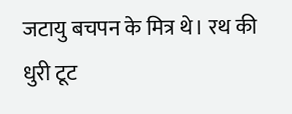जटायु बचपन के मित्र थे। रथ की धुरी टूट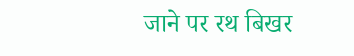जाने पर रथ बिखर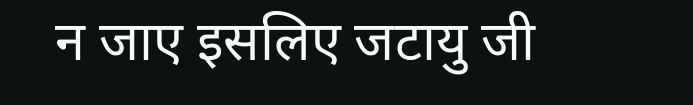न जाए इसलिए जटायु जी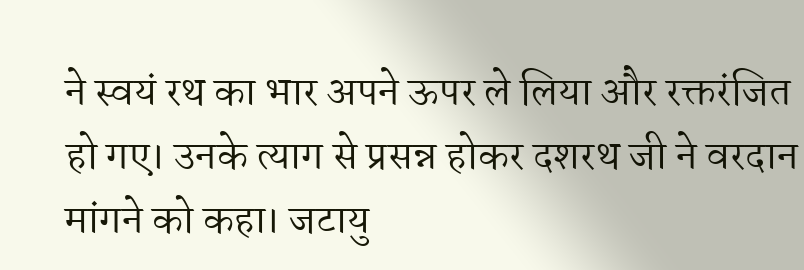ने स्वयं रथ का भार अपने ऊपर ले लिया और रक्तरंजित हो गए। उनके त्याग से प्रसन्न होकर दशरथ जी ने वरदान मांगने को कहा। जटायु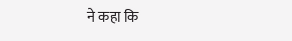ने कहा कि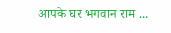आपके घर भगवान राम ...